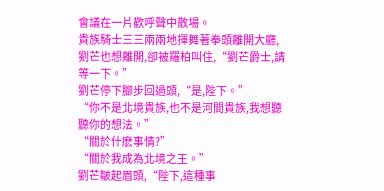會議在一片歡呼聲中散場。
貴族騎士三三兩兩地揮舞著拳頭離開大廳,劉芒也想離開,卻被羅柏叫住,“劉芒爵士,請等一下。”
劉芒停下腳步回過頭,“是,陛下。”
“你不是北境貴族,也不是河間貴族,我想聽聽你的想法。”
“關於什麽事情?”
“關於我成為北境之王。”
劉芒皺起眉頭,“陛下,這種事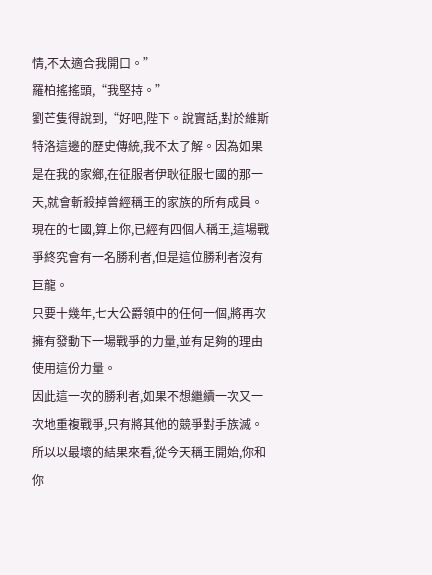情,不太適合我開口。”
羅柏搖搖頭,“我堅持。”
劉芒隻得說到,“好吧,陛下。說實話,對於維斯特洛這邊的歷史傳統,我不太了解。因為如果是在我的家鄉,在征服者伊耿征服七國的那一天,就會斬殺掉曾經稱王的家族的所有成員。
現在的七國,算上你,已經有四個人稱王,這場戰爭終究會有一名勝利者,但是這位勝利者沒有巨龍。
只要十幾年,七大公爵領中的任何一個,將再次擁有發動下一場戰爭的力量,並有足夠的理由使用這份力量。
因此這一次的勝利者,如果不想繼續一次又一次地重複戰爭,只有將其他的競爭對手族滅。
所以以最壞的結果來看,從今天稱王開始,你和你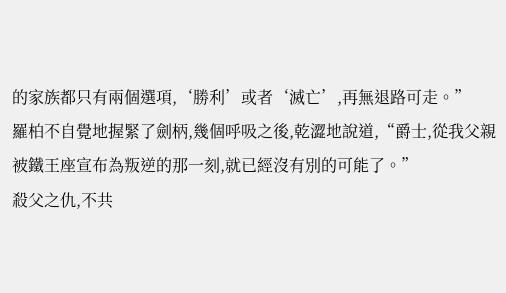的家族都只有兩個選項,‘勝利’或者‘滅亡’,再無退路可走。”
羅柏不自覺地握緊了劍柄,幾個呼吸之後,乾澀地說道,“爵士,從我父親被鐵王座宣布為叛逆的那一刻,就已經沒有別的可能了。”
殺父之仇,不共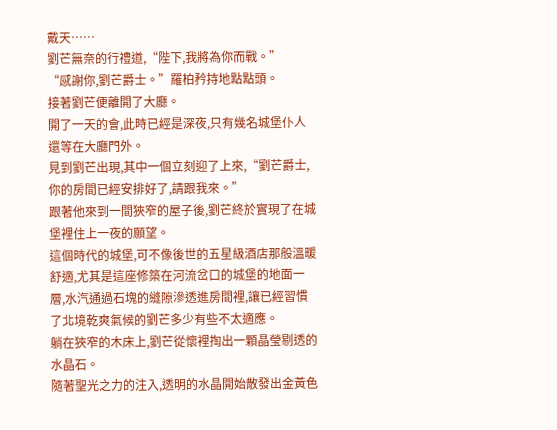戴天……
劉芒無奈的行禮道,“陛下,我將為你而戰。”
“感謝你,劉芒爵士。”羅柏矜持地點點頭。
接著劉芒便離開了大廳。
開了一天的會,此時已經是深夜,只有幾名城堡仆人還等在大廳門外。
見到劉芒出現,其中一個立刻迎了上來,“劉芒爵士,你的房間已經安排好了,請跟我來。”
跟著他來到一間狹窄的屋子後,劉芒終於實現了在城堡裡住上一夜的願望。
這個時代的城堡,可不像後世的五星級酒店那般溫暖舒適,尤其是這座修築在河流岔口的城堡的地面一層,水汽通過石塊的縫隙滲透進房間裡,讓已經習慣了北境乾爽氣候的劉芒多少有些不太適應。
躺在狹窄的木床上,劉芒從懷裡掏出一顆晶瑩剔透的水晶石。
隨著聖光之力的注入,透明的水晶開始散發出金黃色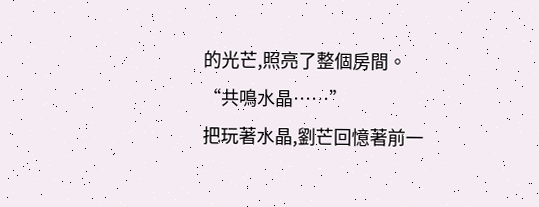的光芒,照亮了整個房間。
“共鳴水晶……”
把玩著水晶,劉芒回憶著前一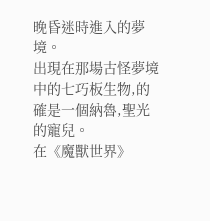晚昏迷時進入的夢境。
出現在那場古怪夢境中的七巧板生物,的確是一個納魯,聖光的寵兒。
在《魔獸世界》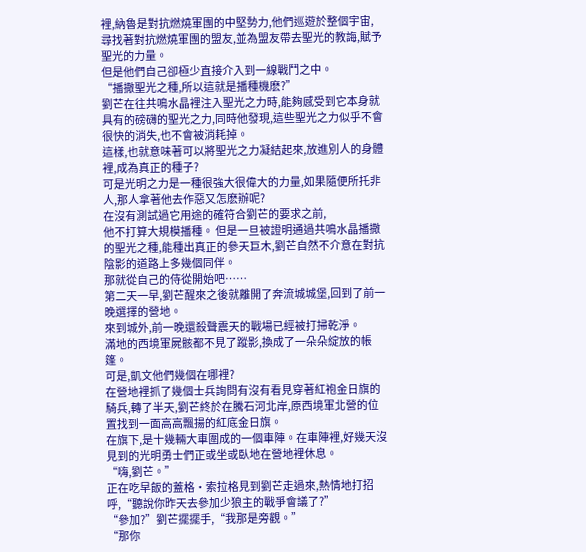裡,納魯是對抗燃燒軍團的中堅勢力,他們巡遊於整個宇宙,尋找著對抗燃燒軍團的盟友,並為盟友帶去聖光的教誨,賦予聖光的力量。
但是他們自己卻極少直接介入到一線戰鬥之中。
“播撒聖光之種,所以這就是播種機麽?”
劉芒在往共鳴水晶裡注入聖光之力時,能夠感受到它本身就具有的磅礴的聖光之力,同時他發現,這些聖光之力似乎不會很快的消失,也不會被消耗掉。
這樣,也就意味著可以將聖光之力凝結起來,放進別人的身體裡,成為真正的種子?
可是光明之力是一種很強大很偉大的力量,如果隨便所托非人,那人拿著他去作惡又怎麽辦呢?
在沒有測試過它用途的確符合劉芒的要求之前,
他不打算大規模播種。 但是一旦被證明通過共鳴水晶播撒的聖光之種,能種出真正的參天巨木,劉芒自然不介意在對抗陰影的道路上多幾個同伴。
那就從自己的侍從開始吧……
第二天一早,劉芒醒來之後就離開了奔流城城堡,回到了前一晚選擇的營地。
來到城外,前一晚還殺聲震天的戰場已經被打掃乾淨。
滿地的西境軍屍骸都不見了蹤影,換成了一朵朵綻放的帳篷。
可是,凱文他們幾個在哪裡?
在營地裡抓了幾個士兵詢問有沒有看見穿著紅袍金日旗的騎兵,轉了半天,劉芒終於在騰石河北岸,原西境軍北營的位置找到一面高高飄揚的紅底金日旗。
在旗下,是十幾輛大車圍成的一個車陣。在車陣裡,好幾天沒見到的光明勇士們正或坐或臥地在營地裡休息。
“嗨,劉芒。”
正在吃早飯的蓋格·索拉格見到劉芒走過來,熱情地打招呼,“聽說你昨天去參加少狼主的戰爭會議了?”
“參加?”劉芒擺擺手,“我那是旁觀。”
“那你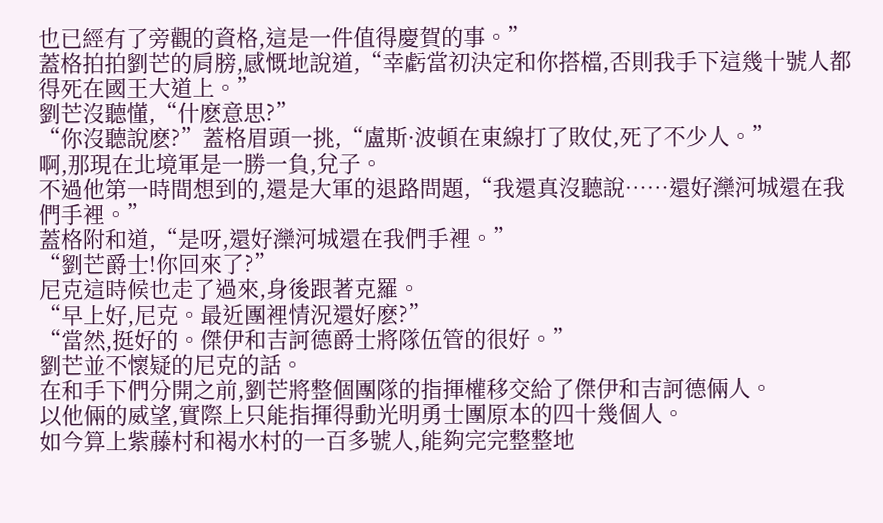也已經有了旁觀的資格,這是一件值得慶賀的事。”
蓋格拍拍劉芒的肩膀,感慨地說道,“幸虧當初決定和你搭檔,否則我手下這幾十號人都得死在國王大道上。”
劉芒沒聽懂,“什麽意思?”
“你沒聽說麽?”蓋格眉頭一挑,“盧斯·波頓在東線打了敗仗,死了不少人。”
啊,那現在北境軍是一勝一負,兌子。
不過他第一時間想到的,還是大軍的退路問題,“我還真沒聽說……還好灤河城還在我們手裡。”
蓋格附和道,“是呀,還好灤河城還在我們手裡。”
“劉芒爵士!你回來了?”
尼克這時候也走了過來,身後跟著克羅。
“早上好,尼克。最近團裡情況還好麽?”
“當然,挺好的。傑伊和吉訶德爵士將隊伍管的很好。”
劉芒並不懷疑的尼克的話。
在和手下們分開之前,劉芒將整個團隊的指揮權移交給了傑伊和吉訶德倆人。
以他倆的威望,實際上只能指揮得動光明勇士團原本的四十幾個人。
如今算上紫藤村和褐水村的一百多號人,能夠完完整整地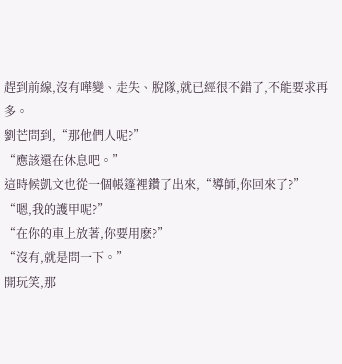趕到前線,沒有嘩變、走失、脫隊,就已經很不錯了,不能要求再多。
劉芒問到,“那他們人呢?”
“應該還在休息吧。”
這時候凱文也從一個帳篷裡鑽了出來,“導師,你回來了?”
“嗯,我的護甲呢?”
“在你的車上放著,你要用麽?”
“沒有,就是問一下。”
開玩笑,那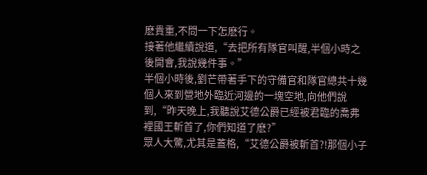麽貴重,不問一下怎麽行。
接著他繼續說道,“去把所有隊官叫醒,半個小時之後開會,我說幾件事。”
半個小時後,劉芒帶著手下的守備官和隊官總共十幾個人來到營地外臨近河邊的一塊空地,向他們說到,“昨天晚上,我聽說艾德公爵已經被君臨的喬弗裡國王斬首了,你們知道了麽?”
眾人大驚,尤其是蓋格,“艾德公爵被斬首?!那個小子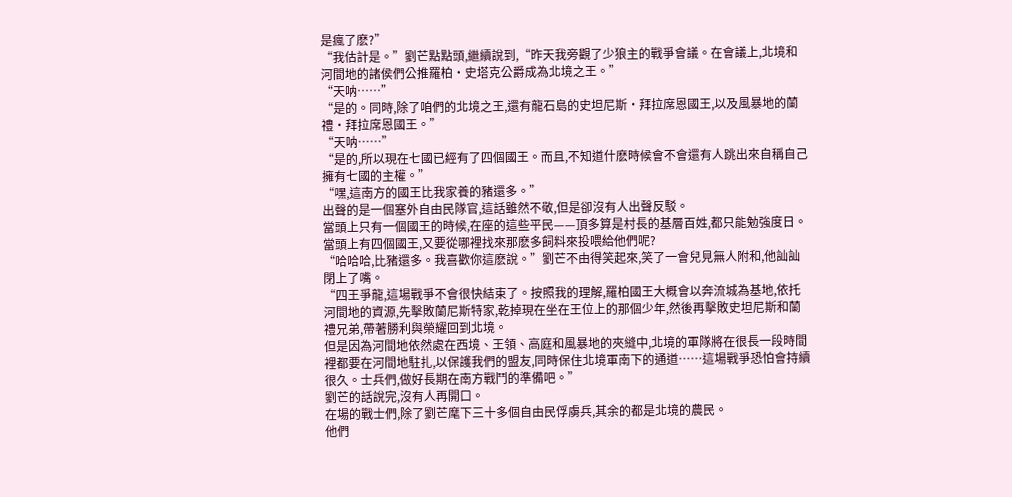是瘋了麽?”
“我估計是。”劉芒點點頭,繼續說到,“昨天我旁觀了少狼主的戰爭會議。在會議上,北境和河間地的諸侯們公推羅柏·史塔克公爵成為北境之王。”
“天呐……”
“是的。同時,除了咱們的北境之王,還有龍石島的史坦尼斯·拜拉席恩國王,以及風暴地的蘭禮·拜拉席恩國王。”
“天呐……”
“是的,所以現在七國已經有了四個國王。而且,不知道什麽時候會不會還有人跳出來自稱自己擁有七國的主權。”
“嘿,這南方的國王比我家養的豬還多。”
出聲的是一個塞外自由民隊官,這話雖然不敬,但是卻沒有人出聲反駁。
當頭上只有一個國王的時候,在座的這些平民——頂多算是村長的基層百姓,都只能勉強度日。
當頭上有四個國王,又要從哪裡找來那麽多飼料來投喂給他們呢?
“哈哈哈,比豬還多。我喜歡你這麽說。”劉芒不由得笑起來,笑了一會兒見無人附和,他訕訕閉上了嘴。
“四王爭龍,這場戰爭不會很快結束了。按照我的理解,羅柏國王大概會以奔流城為基地,依托河間地的資源,先擊敗蘭尼斯特家,乾掉現在坐在王位上的那個少年,然後再擊敗史坦尼斯和蘭禮兄弟,帶著勝利與榮耀回到北境。
但是因為河間地依然處在西境、王領、高庭和風暴地的夾縫中,北境的軍隊將在很長一段時間裡都要在河間地駐扎,以保護我們的盟友,同時保住北境軍南下的通道……這場戰爭恐怕會持續很久。士兵們,做好長期在南方戰鬥的準備吧。”
劉芒的話說完,沒有人再開口。
在場的戰士們,除了劉芒麾下三十多個自由民俘虜兵,其余的都是北境的農民。
他們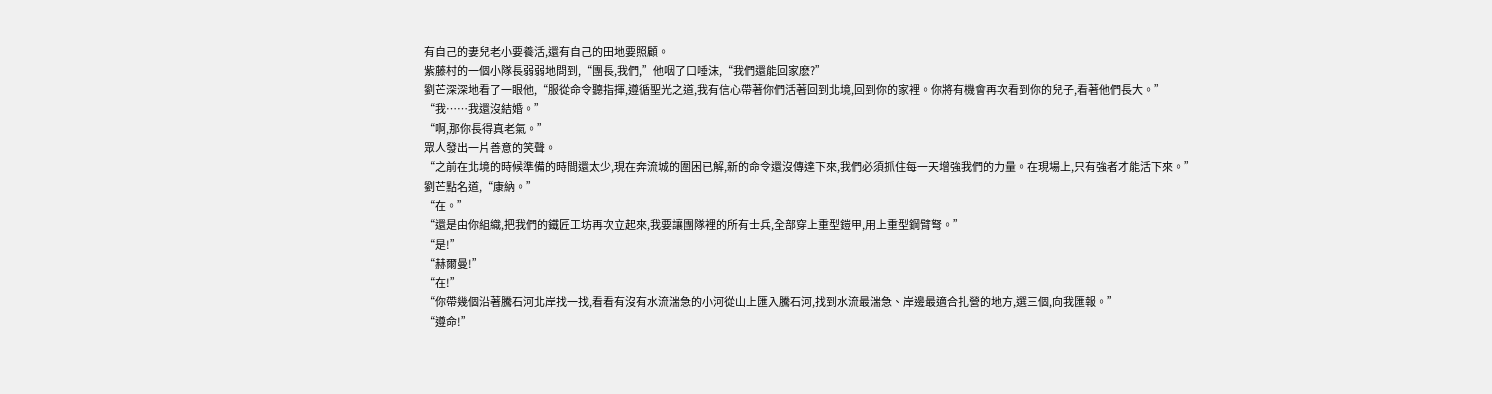有自己的妻兒老小要養活,還有自己的田地要照顧。
紫藤村的一個小隊長弱弱地問到,“團長,我們,”他咽了口唾沫,“我們還能回家麽?”
劉芒深深地看了一眼他,“服從命令聽指揮,遵循聖光之道,我有信心帶著你們活著回到北境,回到你的家裡。你將有機會再次看到你的兒子,看著他們長大。”
“我……我還沒結婚。”
“啊,那你長得真老氣。”
眾人發出一片善意的笑聲。
“之前在北境的時候準備的時間還太少,現在奔流城的圍困已解,新的命令還沒傳達下來,我們必須抓住每一天增強我們的力量。在現場上,只有強者才能活下來。”
劉芒點名道,“康納。”
“在。”
“還是由你組織,把我們的鐵匠工坊再次立起來,我要讓團隊裡的所有士兵,全部穿上重型鎧甲,用上重型鋼臂弩。”
“是!”
“赫爾曼!”
“在!”
“你帶幾個沿著騰石河北岸找一找,看看有沒有水流湍急的小河從山上匯入騰石河,找到水流最湍急、岸邊最適合扎營的地方,選三個,向我匯報。”
“遵命!”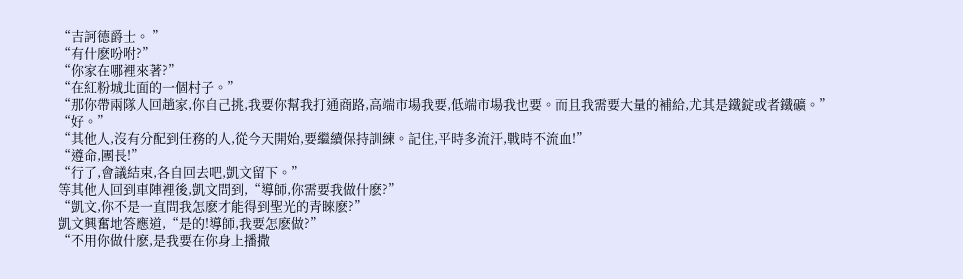“吉訶德爵士。 ”
“有什麽吩咐?”
“你家在哪裡來著?”
“在紅粉城北面的一個村子。”
“那你帶兩隊人回趟家,你自己挑,我要你幫我打通商路,高端市場我要,低端市場我也要。而且我需要大量的補給,尤其是鐵錠或者鐵礦。”
“好。”
“其他人,沒有分配到任務的人,從今天開始,要繼續保持訓練。記住,平時多流汗,戰時不流血!”
“遵命,團長!”
“行了,會議結束,各自回去吧,凱文留下。”
等其他人回到車陣裡後,凱文問到,“導師,你需要我做什麽?”
“凱文,你不是一直問我怎麽才能得到聖光的青睞麽?”
凱文興奮地答應道,“是的!導師,我要怎麽做?”
“不用你做什麽,是我要在你身上播撒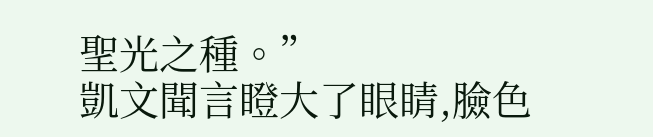聖光之種。”
凱文聞言瞪大了眼睛,臉色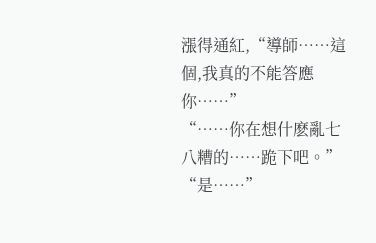漲得通紅,“導師……這個,我真的不能答應你……”
“……你在想什麽亂七八糟的……跪下吧。”
“是……”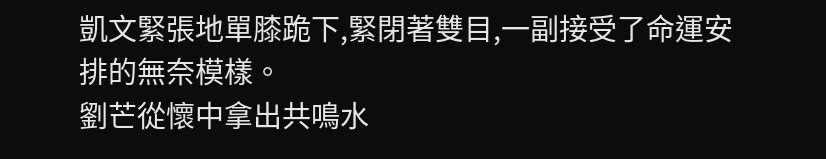凱文緊張地單膝跪下,緊閉著雙目,一副接受了命運安排的無奈模樣。
劉芒從懷中拿出共鳴水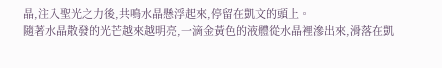晶,注入聖光之力後,共鳴水晶懸浮起來,停留在凱文的頭上。
隨著水晶散發的光芒越來越明亮,一滴金黃色的液體從水晶裡滲出來,滑落在凱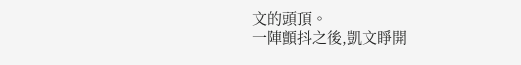文的頭頂。
一陣顫抖之後,凱文睜開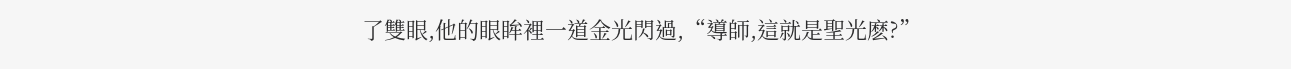了雙眼,他的眼眸裡一道金光閃過,“導師,這就是聖光麽?”